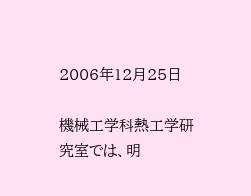2006年12月25日

機械工学科熱工学研究室では、明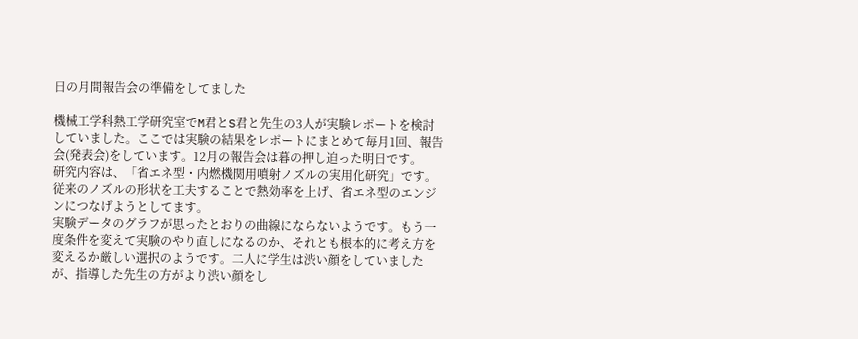日の月間報告会の準備をしてました

機械工学科熱工学研究室でM君とS君と先生の3人が実験レポートを検討していました。ここでは実験の結果をレポートにまとめて毎月1回、報告会(発表会)をしています。12月の報告会は暮の押し迫った明日です。
研究内容は、「省エネ型・内燃機関用噴射ノズルの実用化研究」です。従来のノズルの形状を工夫することで熱効率を上げ、省エネ型のエンジンにつなげようとしてます。
実験データのグラフが思ったとおりの曲線にならないようです。もう一度条件を変えて実験のやり直しになるのか、それとも根本的に考え方を変えるか厳しい選択のようです。二人に学生は渋い顔をしていましたが、指導した先生の方がより渋い顔をし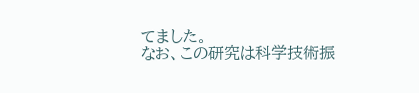てました。
なお、この研究は科学技術振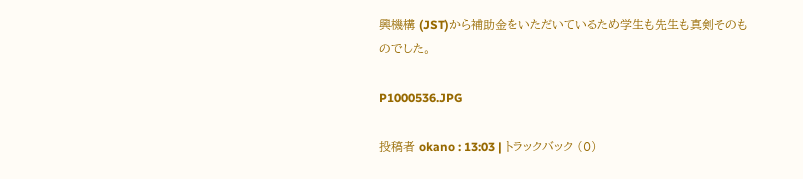興機構 (JST)から補助金をいただいているため学生も先生も真剣そのものでした。

P1000536.JPG

投稿者 okano : 13:03 | トラックバック (0)